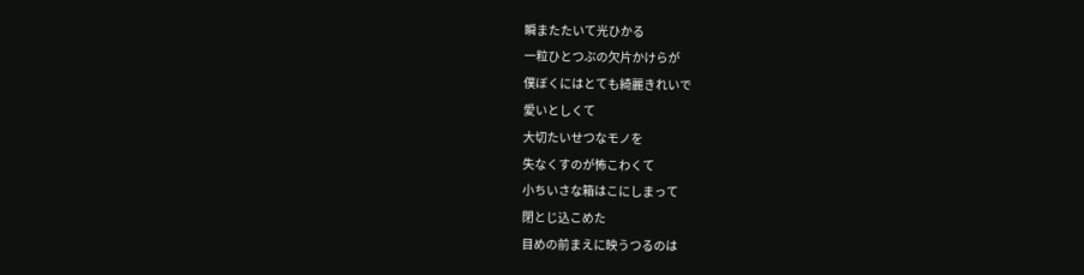瞬またたいて光ひかる
一粒ひとつぶの欠片かけらが
僕ぼくにはとても綺麗きれいで
愛いとしくて
大切たいせつなモノを
失なくすのが怖こわくて
小ちいさな箱はこにしまって
閉とじ込こめた
目めの前まえに映うつるのは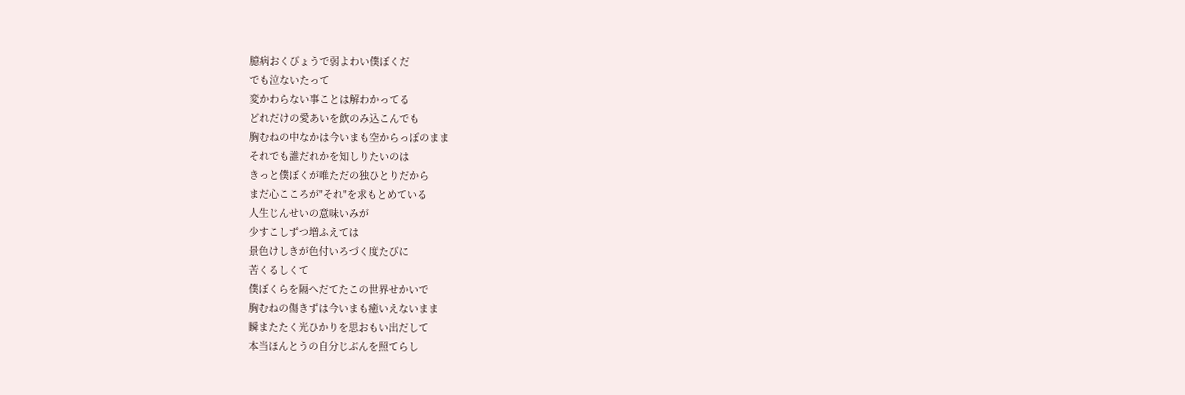臆病おくびょうで弱よわい僕ぼくだ
でも泣ないたって
変かわらない事ことは解わかってる
どれだけの愛あいを飲のみ込こんでも
胸むねの中なかは今いまも空からっぽのまま
それでも誰だれかを知しりたいのは
きっと僕ぼくが唯ただの独ひとりだから
まだ心こころが"それ"を求もとめている
人生じんせいの意味いみが
少すこしずつ増ふえては
景色けしきが色付いろづく度たびに
苦くるしくて
僕ぼくらを隔へだてたこの世界せかいで
胸むねの傷きずは今いまも癒いえないまま
瞬またたく光ひかりを思おもい出だして
本当ほんとうの自分じぶんを照てらし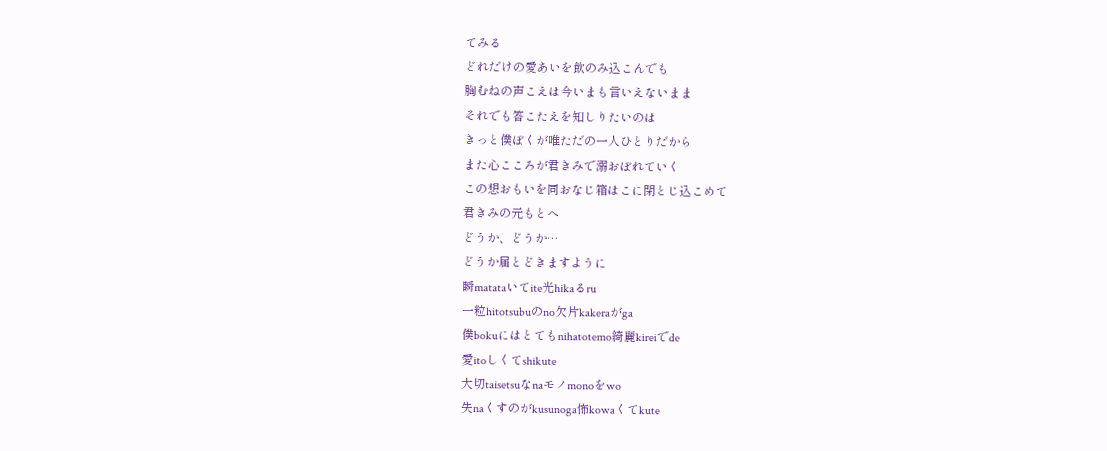てみる
どれだけの愛あいを飲のみ込こんでも
胸むねの声こえは今いまも言いえないまま
それでも答こたえを知しりたいのは
きっと僕ぼくが唯ただの一人ひとりだから
また心こころが君きみで溺おぼれていく
この想おもいを同おなじ箱はこに閉とじ込こめて
君きみの元もとへ
どうか、どうか…
どうか届とどきますように
瞬matataいてite光hikaるru
一粒hitotsubuのno欠片kakeraがga
僕bokuにはとてもnihatotemo綺麗kireiでde
愛itoしくてshikute
大切taisetsuなnaモノmonoをwo
失naくすのがkusunoga怖kowaくてkute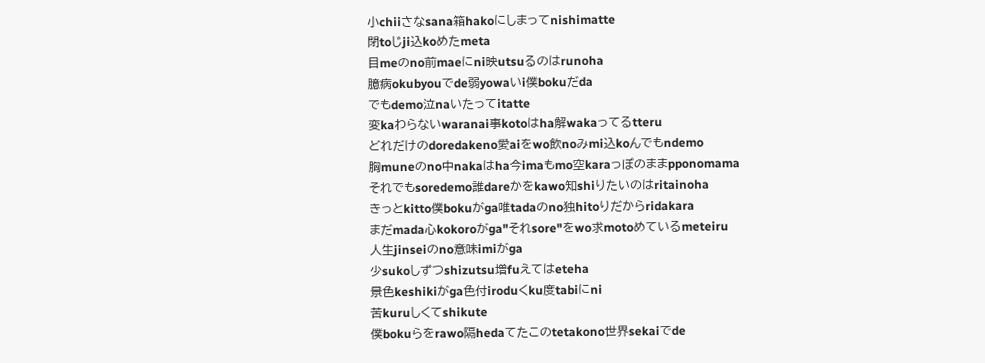小chiiさなsana箱hakoにしまってnishimatte
閉toじji込koめたmeta
目meのno前maeにni映utsuるのはrunoha
臆病okubyouでde弱yowaいi僕bokuだda
でもdemo泣naいたってitatte
変kaわらないwaranai事kotoはha解wakaってるtteru
どれだけのdoredakeno愛aiをwo飲noみmi込koんでもndemo
胸muneのno中nakaはha今imaもmo空karaっぽのままpponomama
それでもsoredemo誰dareかをkawo知shiりたいのはritainoha
きっとkitto僕bokuがga唯tadaのno独hitoりだからridakara
まだmada心kokoroがga"それsore"をwo求motoめているmeteiru
人生jinseiのno意味imiがga
少sukoしずつshizutsu増fuえてはeteha
景色keshikiがga色付iroduくku度tabiにni
苦kuruしくてshikute
僕bokuらをrawo隔hedaてたこのtetakono世界sekaiでde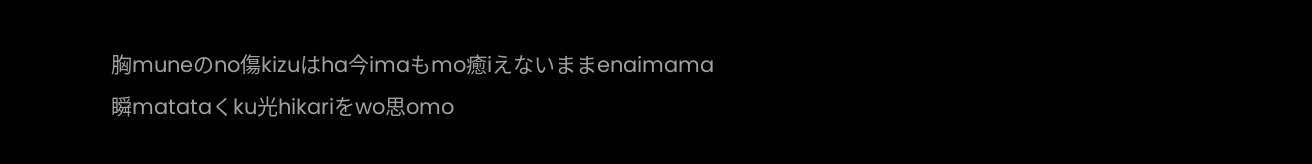胸muneのno傷kizuはha今imaもmo癒iえないままenaimama
瞬matataくku光hikariをwo思omo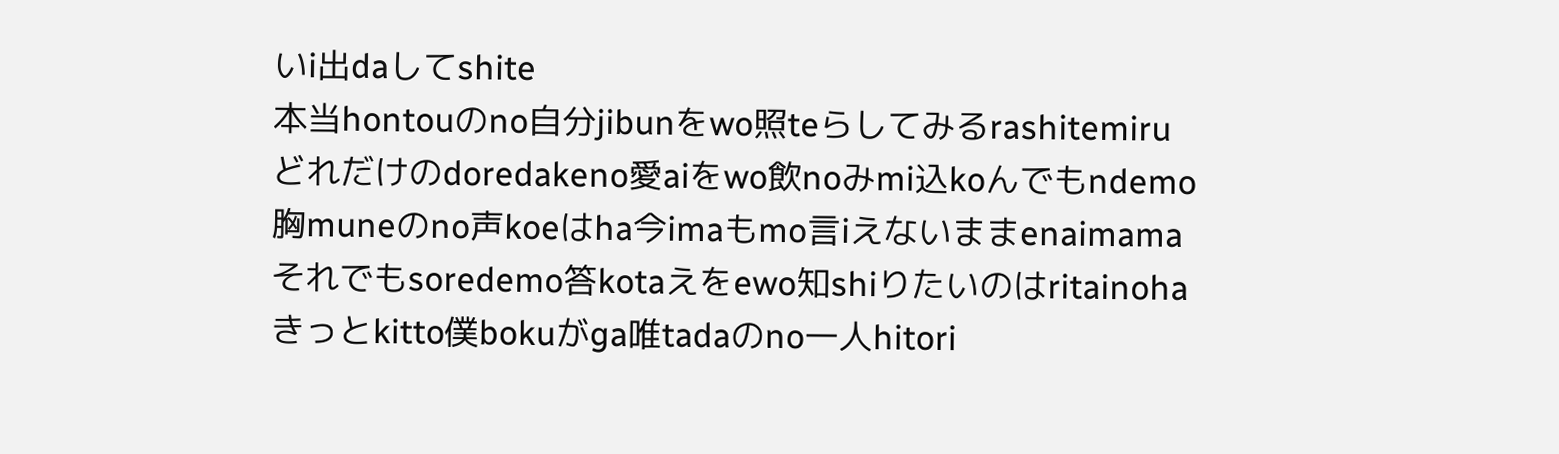いi出daしてshite
本当hontouのno自分jibunをwo照teらしてみるrashitemiru
どれだけのdoredakeno愛aiをwo飲noみmi込koんでもndemo
胸muneのno声koeはha今imaもmo言iえないままenaimama
それでもsoredemo答kotaえをewo知shiりたいのはritainoha
きっとkitto僕bokuがga唯tadaのno一人hitori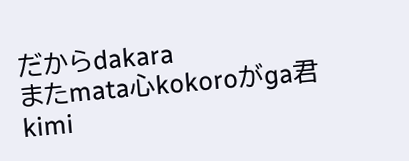だからdakara
またmata心kokoroがga君kimi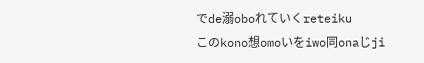でde溺oboれていくreteiku
このkono想omoいをiwo同onaじji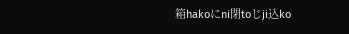箱hakoにni閉toじji込ko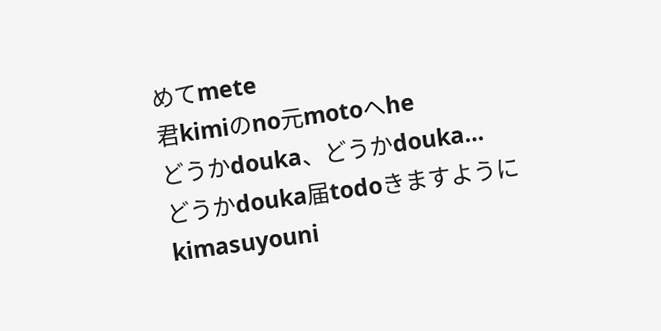めてmete
君kimiのno元motoへhe
どうかdouka、どうかdouka…
どうかdouka届todoきますようにkimasuyouni